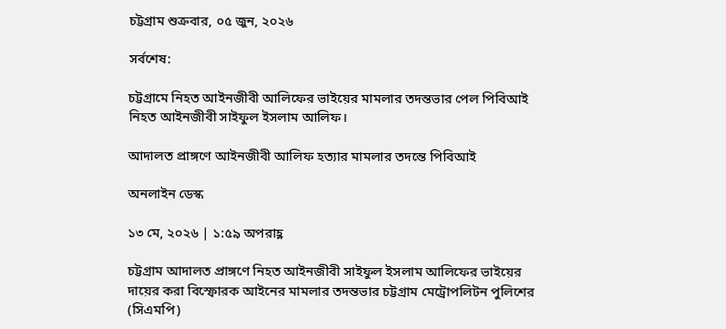চট্টগ্রাম শুক্রবার, ০৫ জুন, ২০২৬

সর্বশেষ:

চট্টগ্রামে নিহত আইনজীবী আলিফের ভাইয়ের মামলার তদন্তভার পেল পিবিআই
নিহত আইনজীবী সাইফুল ইসলাম আলিফ।

আদালত প্রাঙ্গণে আইনজীবী আলিফ হত্যার মামলার তদন্তে পিবিআই

অনলাইন ডেস্ক

১৩ মে, ২০২৬ | ১:৫৯ অপরাহ্ণ

চট্টগ্রাম আদালত প্রাঙ্গণে নিহত আইনজীবী সাইফুল ইসলাম আলিফের ভাইয়ের দায়ের করা বিস্ফোরক আইনের মামলার তদন্তভার চট্টগ্রাম মেট্রোপলিটন পুলিশের (সিএমপি)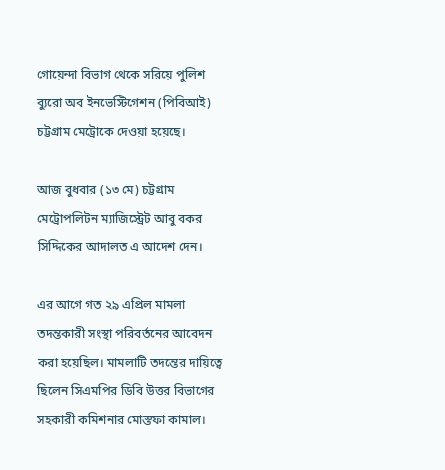গোয়েন্দা বিভাগ থেকে সরিয়ে পুলিশ ব্যুরো অব ইনভেস্টিগেশন (পিবিআই) চট্টগ্রাম মেট্রোকে দেওয়া হয়েছে।

আজ বুধবার (১৩ মে) চট্টগ্রাম মেট্রোপলিটন ম্যাজিস্ট্রেট আবু বকর সিদ্দিকের আদালত এ আদেশ দেন।

এর আগে গত ২৯ এপ্রিল মামলা তদন্তকারী সংস্থা পরিবর্তনের আবেদন করা হয়েছিল। মামলাটি তদন্তের দায়িত্বে ছিলেন সিএমপির ডিবি উত্তর বিভাগের সহকারী কমিশনার মোস্তফা কামাল।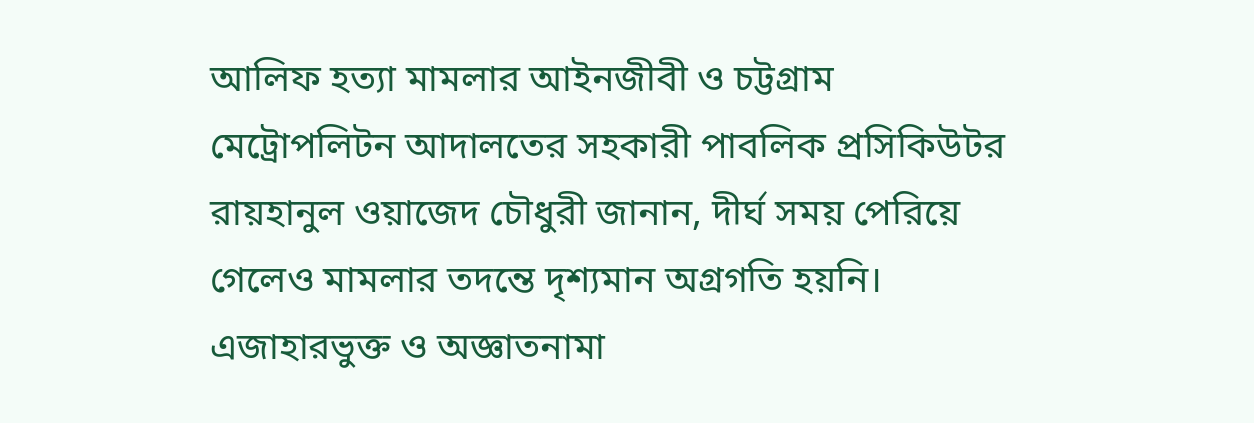আলিফ হত্যা মামলার আইনজীবী ও চট্টগ্রাম মেট্রোপলিটন আদালতের সহকারী পাবলিক প্রসিকিউটর রায়হানুল ওয়াজেদ চৌধুরী জানান, দীর্ঘ সময় পেরিয়ে গেলেও মামলার তদন্তে দৃশ্যমান অগ্রগতি হয়নি। এজাহারভুক্ত ও অজ্ঞাতনামা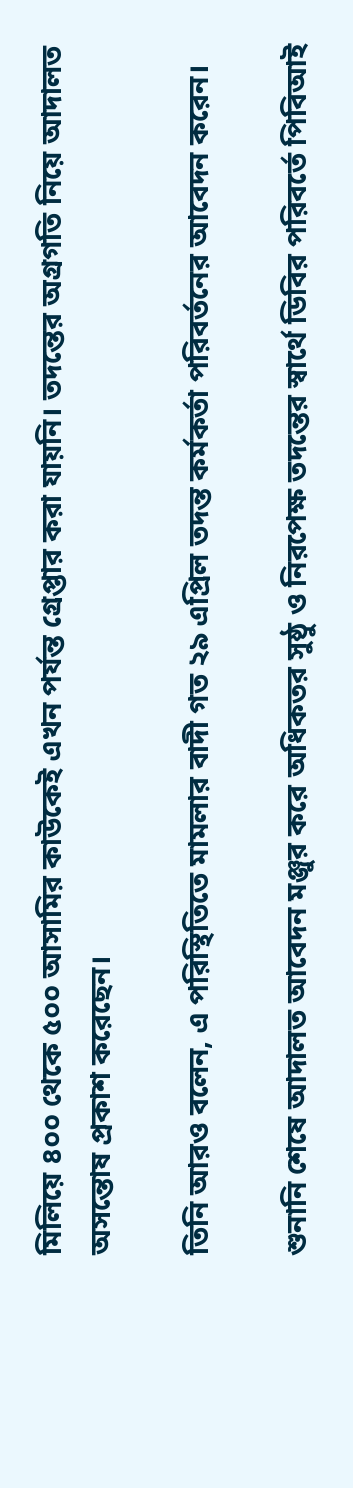মিলিয়ে ৪০০ থেকে ৫০০ আসামির কাউকেই এখন পর্যন্ত গ্রেপ্তার করা যায়নি। তদন্তের অগ্রগতি নিয়ে আদালত অসন্তোষ প্রকাশ করেছেন।

তিনি আরও বলেন, এ পরিস্থিতিতে মামলার বাদী গত ২৯ এপ্রিল তদন্ত কর্মকর্তা পরিবর্তনের আবেদন করেন।

শুনানি শেষে আদালত আবেদন মঞ্জুর করে অধিকতর সুষ্ঠু ও নিরপেক্ষ তদন্তের স্বার্থে ডিবির পরিবর্তে পিবিআই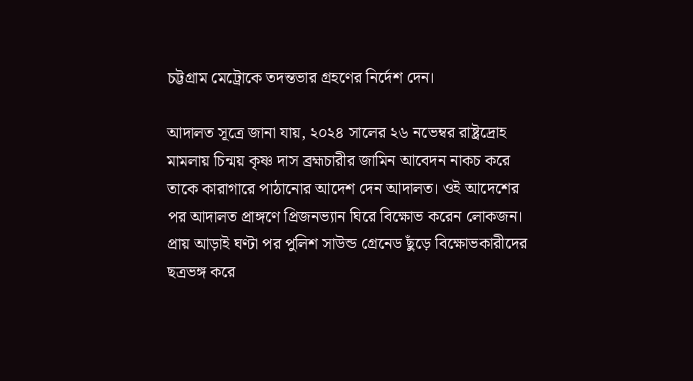চট্টগ্রাম মেট্রোকে তদন্তভার গ্রহণের নির্দেশ দেন।

আদালত সূত্রে জানা যায়, ২০২৪ সালের ২৬ নভেম্বর রাষ্ট্রদ্রোহ মামলায় চিন্ময় কৃষ্ণ দাস ব্রহ্মচারীর জামিন আবেদন নাকচ করে তাকে কারাগারে পাঠানোর আদেশ দেন আদালত। ওই আদেশের পর আদালত প্রাঙ্গণে প্রিজনভ্যান ঘিরে বিক্ষোভ করেন লোকজন। প্রায় আড়াই ঘণ্টা পর পুলিশ সাউন্ড গ্রেনেড ছুঁড়ে বিক্ষোভকারীদের ছত্রভঙ্গ করে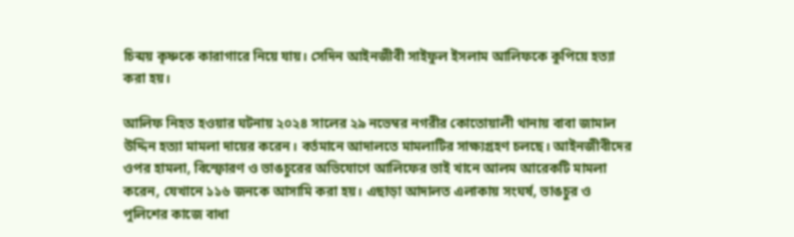চিন্ময় কৃষ্ণকে কারাগারে নিয়ে যায়। সেদিন আইনজীবী সাইফুল ইসলাম আলিফকে কুপিয়ে হত্যা করা হয়।

আলিফ নিহত হওয়ার ঘটনায় ২০২৪ সালের ২৯ নভেম্বর নগরীর কোতোয়ালী থানায় বাবা জামাল উদ্দিন হত্যা মামলা দায়ের করেন। বর্তমানে আদালতে মামলাটির সাক্ষ্যগ্রহণ চলছে। আইনজীবীদের ওপর হামলা, বিস্ফোরণ ও ভাঙচুরের অভিযোগে আলিফের ভাই খানে আলম আরেকটি মামলা করেন, যেখানে ১১৬ জনকে আসামি করা হয়। এছাড়া আদালত এলাকায় সংঘর্ষ, ভাঙচুর ও পুলিশের কাজে বাধা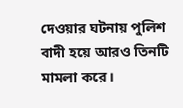দেওয়ার ঘটনায় পুলিশ বাদী হয়ে আরও তিনটি মামলা করে।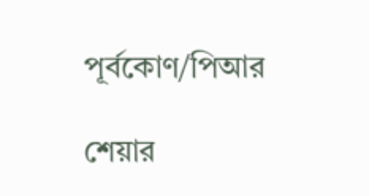পূর্বকোণ/পিআর

শেয়ার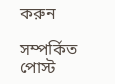করুন

সম্পর্কিত পোস্ট